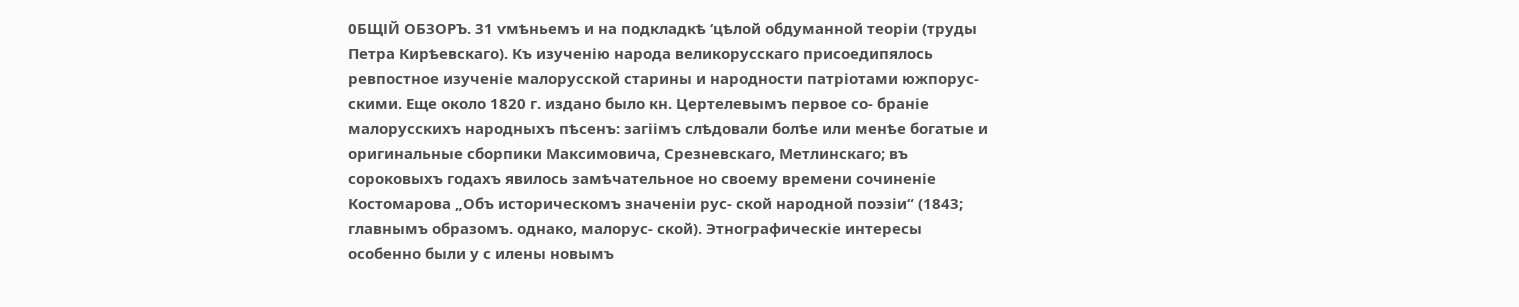0БЩІЙ ОБЗОРЪ. 31 ѵмѣньемъ и на подкладкѣ ‘цѣлой обдуманной теоріи (труды Петра Кирѣевскаго). Къ изученію народа великорусскаго присоедипялось ревпостное изученіе малорусской старины и народности патріотами южпорус- скими. Еще около 1820 г. издано было кн. Цертелевымъ первое со- браніе малорусскихъ народныхъ пѣсенъ: загіімъ слѣдовали болѣе или менѣе богатые и оригинальные сборпики Максимовича, Срезневскаго, Метлинскаго; въ сороковыхъ годахъ явилось замѣчательное но своему времени сочиненіе Костомарова „Объ историческомъ значеніи рус- ской народной поэзіи“ (1843; главнымъ образомъ. однако, малорус- ской). Этнографическіе интересы особенно были у с илены новымъ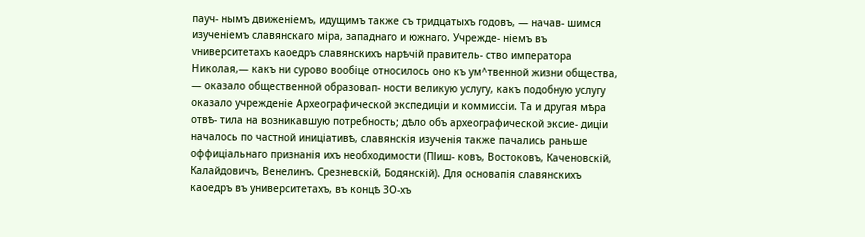пауч- нымъ движеніемъ, идущимъ также съ тридцатыхъ годовъ, — начав- шимся изученіемъ славянскаго міра, западнаго и южнаго. Учрежде- ніемъ въ ѵниверситетахъ каоедръ славянскихъ нарѣчій правитель- ство императора Николая,— какъ ни сурово вообіце относилось оно къ ум^твенной жизни общества, — оказало общественной образовап- ности великую услугу, какъ подобную услугу оказало учрежденіе Археографической экспедиціи и коммиссіи. Та и другая мѣра отвѣ- тила на возникавшую потребность; дѣло объ археографической эксие- диціи началось по частной иниціативѣ, славянскія изученія также пачались раньше оффиціальнаго признанія ихъ необходимости (ПІиш- ковъ, Востоковъ, Каченовскій, Калайдовичъ, Венелинъ. Срезневскій, Бодянскій). Для основапія славянскихъ каоедръ въ университетахъ, въ концѣ ЗО-хъ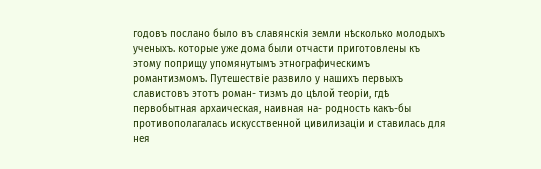годовъ послано было въ славянскія земли нѣсколько молодыхъ ученыхъ. которые уже дома были отчасти приготовлены къ этому поприщу упомянутымъ этнографическимъ романтизмомъ. Путешествіе развило у нашихъ первыхъ славистовъ этотъ роман- тизмъ до цѣлой теоріи, гдѣ первобытная архаическая, наивная на- родность какъ-бы противополагалась искусственной цивилизаціи и ставилась для нея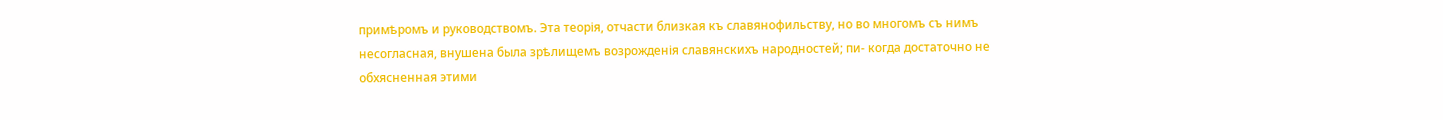примѣромъ и руководствомъ. Эта теорія, отчасти близкая къ славянофильству, но во многомъ съ нимъ несогласная, внушена была зрѣлищемъ возрожденія славянскихъ народностей; пи- когда достаточно не обхясненная этими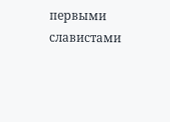первыми славистами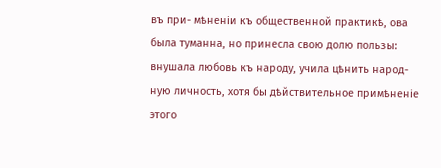въ при- мѣненіи къ общественной практикѣ, ова была туманна, но принесла свою долю пользы: внушала любовь къ народу, учила цѣнить народ- ную личность, хотя бы дѣйствительное примѣненіе этого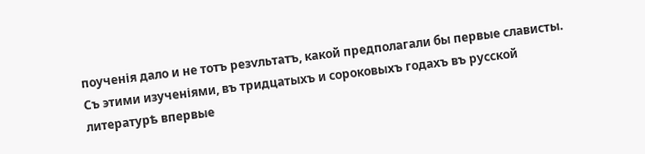поученія дало и не тотъ резѵльтатъ, какой предполагали бы первые слависты. Съ этими изученіями, въ тридцатыхъ и сороковыхъ годахъ въ русской литературѣ впервые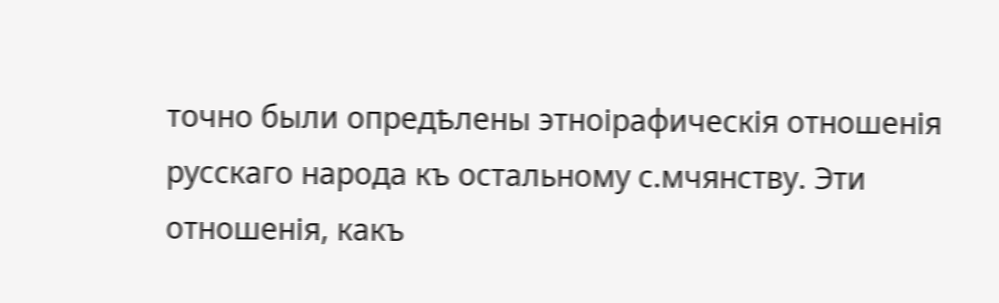точно были опредѣлены этноірафическія отношенія русскаго народа къ остальному с.мчянству. Эти отношенія, какъ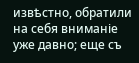извѣстно, обратили на себя вниманіе уже давно; еще съ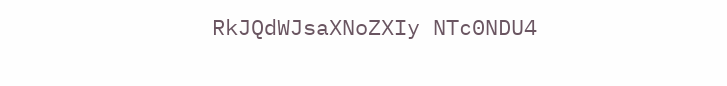RkJQdWJsaXNoZXIy NTc0NDU4